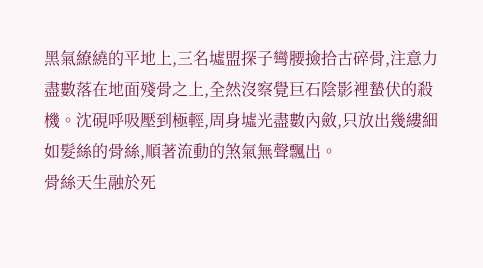黑氣繚繞的平地上,三名墟盟探子彎腰撿拾古碎骨,注意力盡數落在地面殘骨之上,全然沒察覺巨石陰影裡蟄伏的殺機。沈硯呼吸壓到極輕,周身墟光盡數內斂,只放出幾縷細如髮絲的骨絲,順著流動的煞氣無聲飄出。
骨絲天生融於死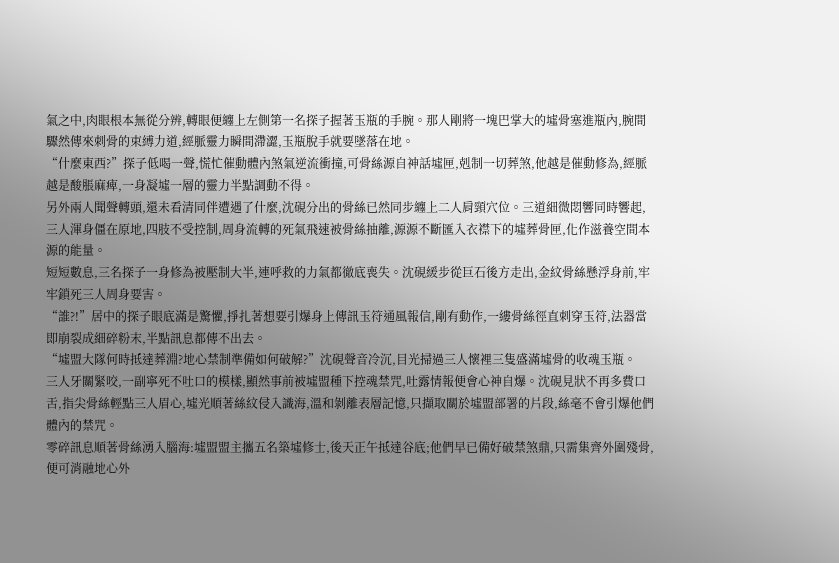氣之中,肉眼根本無從分辨,轉眼便纏上左側第一名探子握著玉瓶的手腕。那人剛將一塊巴掌大的墟骨塞進瓶內,腕間驟然傳來刺骨的束縛力道,經脈靈力瞬間滯澀,玉瓶脫手就要墜落在地。
“什麼東西?”探子低喝一聲,慌忙催動體內煞氣逆流衝撞,可骨絲源自神話墟匣,剋制一切葬煞,他越是催動修為,經脈越是酸脹麻痺,一身凝墟一層的靈力半點調動不得。
另外兩人聞聲轉頭,還未看清同伴遭遇了什麼,沈硯分出的骨絲已然同步纏上二人肩頸穴位。三道細微悶響同時響起,三人渾身僵在原地,四肢不受控制,周身流轉的死氣飛速被骨絲抽離,源源不斷匯入衣襟下的墟葬骨匣,化作滋養空間本源的能量。
短短數息,三名探子一身修為被壓制大半,連呼救的力氣都徹底喪失。沈硯緩步從巨石後方走出,金紋骨絲懸浮身前,牢牢鎖死三人周身要害。
“誰?!”居中的探子眼底滿是驚懼,掙扎著想要引爆身上傳訊玉符通風報信,剛有動作,一縷骨絲徑直刺穿玉符,法器當即崩裂成細碎粉末,半點訊息都傳不出去。
“墟盟大隊何時抵達葬淵?地心禁制準備如何破解?”沈硯聲音冷沉,目光掃過三人懷裡三隻盛滿墟骨的收魂玉瓶。
三人牙關緊咬,一副寧死不吐口的模樣,顯然事前被墟盟種下控魂禁咒,吐露情報便會心神自爆。沈硯見狀不再多費口舌,指尖骨絲輕點三人眉心,墟光順著絲紋侵入識海,溫和剝離表層記憶,只擷取關於墟盟部署的片段,絲毫不會引爆他們體內的禁咒。
零碎訊息順著骨絲湧入腦海:墟盟盟主攜五名築墟修士,後天正午抵達谷底;他們早已備好破禁煞鼎,只需集齊外圍殘骨,便可消融地心外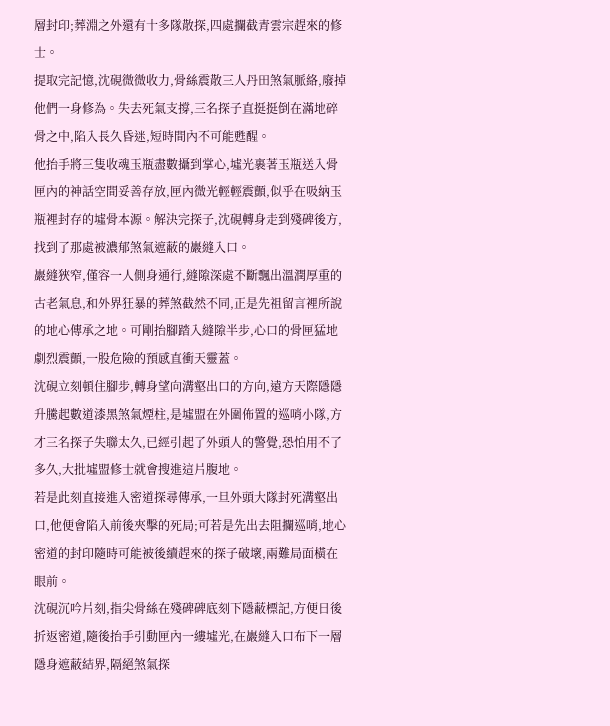層封印;葬淵之外還有十多隊散探,四處攔截青雲宗趕來的修士。
提取完記憶,沈硯微微收力,骨絲震散三人丹田煞氣脈絡,廢掉他們一身修為。失去死氣支撐,三名探子直挺挺倒在滿地碎骨之中,陷入長久昏迷,短時間內不可能甦醒。
他抬手將三隻收魂玉瓶盡數攝到掌心,墟光裹著玉瓶送入骨匣內的神話空間妥善存放,匣內微光輕輕震顫,似乎在吸納玉瓶裡封存的墟骨本源。解決完探子,沈硯轉身走到殘碑後方,找到了那處被濃郁煞氣遮蔽的巖縫入口。
巖縫狹窄,僅容一人側身通行,縫隙深處不斷飄出溫潤厚重的古老氣息,和外界狂暴的葬煞截然不同,正是先祖留言裡所說的地心傳承之地。可剛抬腳踏入縫隙半步,心口的骨匣猛地劇烈震顫,一股危險的預感直衝天靈蓋。
沈硯立刻頓住腳步,轉身望向溝壑出口的方向,遠方天際隱隱升騰起數道漆黑煞氣煙柱,是墟盟在外圍佈置的巡哨小隊,方才三名探子失聯太久,已經引起了外頭人的警覺,恐怕用不了多久,大批墟盟修士就會搜進這片腹地。
若是此刻直接進入密道探尋傳承,一旦外頭大隊封死溝壑出口,他便會陷入前後夾擊的死局;可若是先出去阻攔巡哨,地心密道的封印隨時可能被後續趕來的探子破壞,兩難局面橫在眼前。
沈硯沉吟片刻,指尖骨絲在殘碑碑底刻下隱蔽標記,方便日後折返密道,隨後抬手引動匣內一縷墟光,在巖縫入口布下一層隱身遮蔽結界,隔絕煞氣探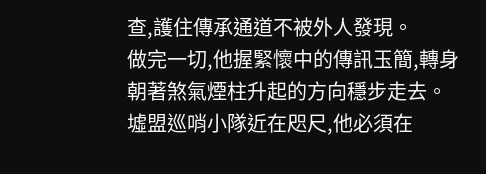查,護住傳承通道不被外人發現。
做完一切,他握緊懷中的傳訊玉簡,轉身朝著煞氣煙柱升起的方向穩步走去。墟盟巡哨小隊近在咫尺,他必須在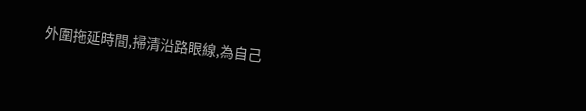外圍拖延時間,掃清沿路眼線,為自己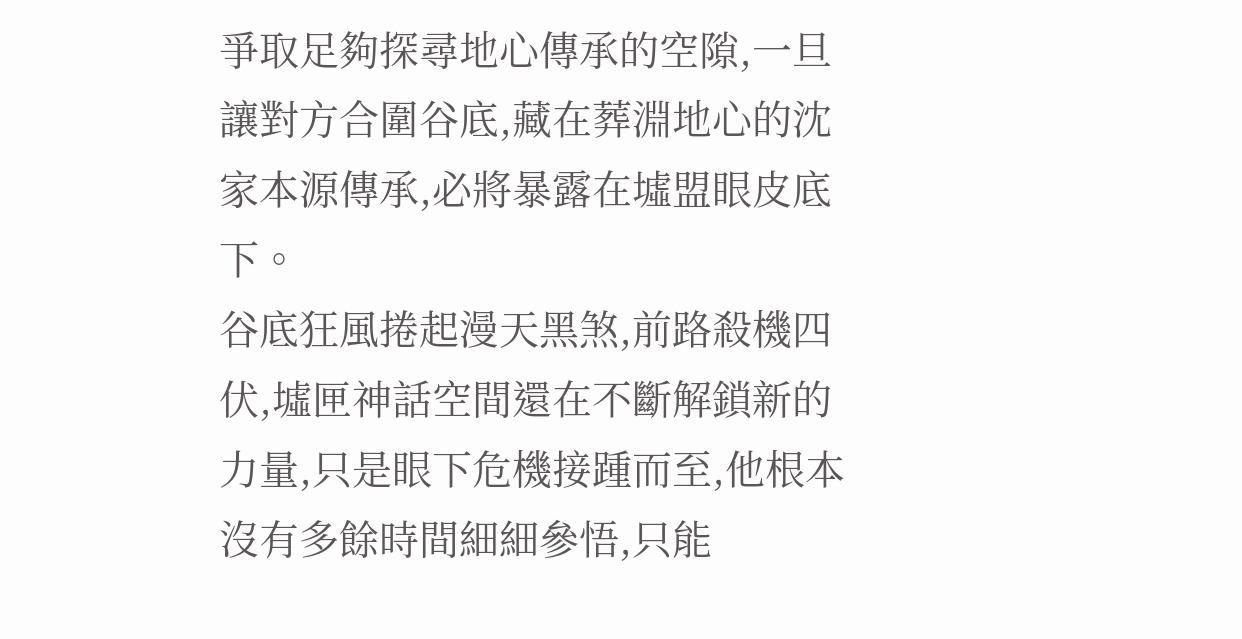爭取足夠探尋地心傳承的空隙,一旦讓對方合圍谷底,藏在葬淵地心的沈家本源傳承,必將暴露在墟盟眼皮底下。
谷底狂風捲起漫天黑煞,前路殺機四伏,墟匣神話空間還在不斷解鎖新的力量,只是眼下危機接踵而至,他根本沒有多餘時間細細參悟,只能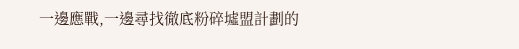一邊應戰,一邊尋找徹底粉碎墟盟計劃的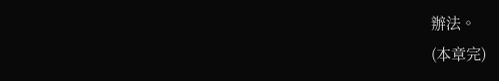辦法。
(本章完)